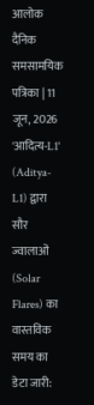आलोक
दैनिक समसामयिक पत्रिका | 11 जून, 2026
'आदित्य-L1' (Aditya-L1) द्वारा सौर ज्वालाओं (Solar Flares) का वास्तविक समय का डेटा जारी: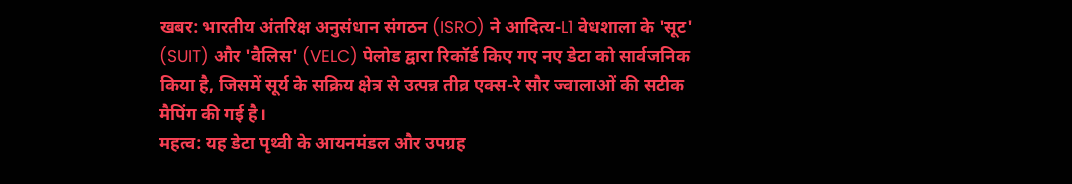खबर: भारतीय अंतरिक्ष अनुसंधान संगठन (ISRO) ने आदित्य-L1 वेधशाला के 'सूट' (SUIT) और 'वैलिस' (VELC) पेलोड द्वारा रिकॉर्ड किए गए नए डेटा को सार्वजनिक किया है, जिसमें सूर्य के सक्रिय क्षेत्र से उत्पन्न तीव्र एक्स-रे सौर ज्वालाओं की सटीक मैपिंग की गई है।
महत्व: यह डेटा पृथ्वी के आयनमंडल और उपग्रह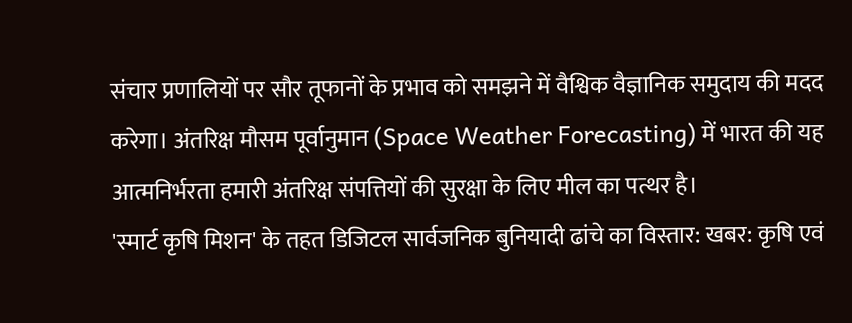संचार प्रणालियों पर सौर तूफानों के प्रभाव को समझने में वैश्विक वैज्ञानिक समुदाय की मदद करेगा। अंतरिक्ष मौसम पूर्वानुमान (Space Weather Forecasting) में भारत की यह आत्मनिर्भरता हमारी अंतरिक्ष संपत्तियों की सुरक्षा के लिए मील का पत्थर है।
'स्मार्ट कृषि मिशन' के तहत डिजिटल सार्वजनिक बुनियादी ढांचे का विस्तार: खबर: कृषि एवं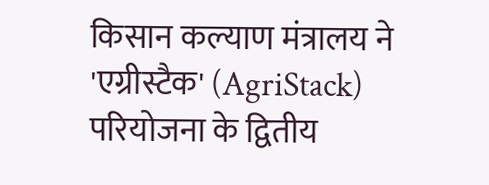किसान कल्याण मंत्रालय ने 'एग्रीस्टैक' (AgriStack) परियोजना के द्वितीय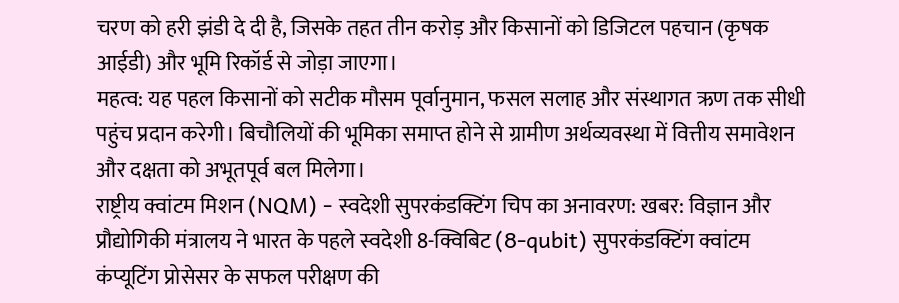चरण को हरी झंडी दे दी है, जिसके तहत तीन करोड़ और किसानों को डिजिटल पहचान (कृषक आईडी) और भूमि रिकॉर्ड से जोड़ा जाएगा।
महत्व: यह पहल किसानों को सटीक मौसम पूर्वानुमान, फसल सलाह और संस्थागत ऋण तक सीधी पहुंच प्रदान करेगी। बिचौलियों की भूमिका समाप्त होने से ग्रामीण अर्थव्यवस्था में वित्तीय समावेशन और दक्षता को अभूतपूर्व बल मिलेगा।
राष्ट्रीय क्वांटम मिशन (NQM) - स्वदेशी सुपरकंडक्टिंग चिप का अनावरण: खबर: विज्ञान और प्रौद्योगिकी मंत्रालय ने भारत के पहले स्वदेशी 8-क्विबिट (8-qubit) सुपरकंडक्टिंग क्वांटम कंप्यूटिंग प्रोसेसर के सफल परीक्षण की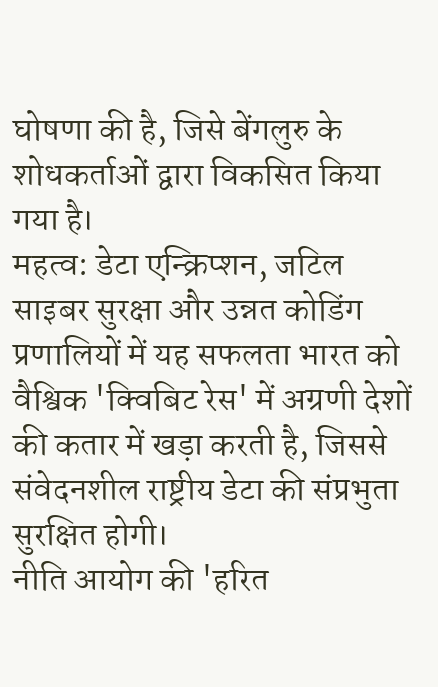घोषणा की है, जिसे बेंगलुरु के शोधकर्ताओं द्वारा विकसित किया गया है।
महत्व: डेटा एन्क्रिप्शन, जटिल साइबर सुरक्षा और उन्नत कोडिंग प्रणालियों में यह सफलता भारत को वैश्विक 'क्विबिट रेस' में अग्रणी देशों की कतार में खड़ा करती है, जिससे संवेदनशील राष्ट्रीय डेटा की संप्रभुता सुरक्षित होगी।
नीति आयोग की 'हरित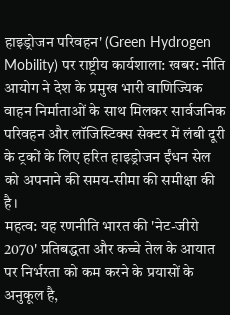हाइड्रोजन परिवहन' (Green Hydrogen Mobility) पर राष्ट्रीय कार्यशाला: खबर: नीति आयोग ने देश के प्रमुख भारी वाणिज्यिक वाहन निर्माताओं के साथ मिलकर सार्वजनिक परिवहन और लॉजिस्टिक्स सेक्टर में लंबी दूरी के ट्रकों के लिए हरित हाइड्रोजन ईंधन सेल को अपनाने की समय-सीमा की समीक्षा की है।
महत्व: यह रणनीति भारत की 'नेट-जीरो 2070' प्रतिबद्धता और कच्चे तेल के आयात पर निर्भरता को कम करने के प्रयासों के अनुकूल है,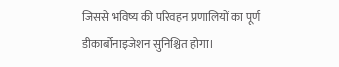जिससे भविष्य की परिवहन प्रणालियों का पूर्ण डीकार्बोनाइजेशन सुनिश्चित होगा।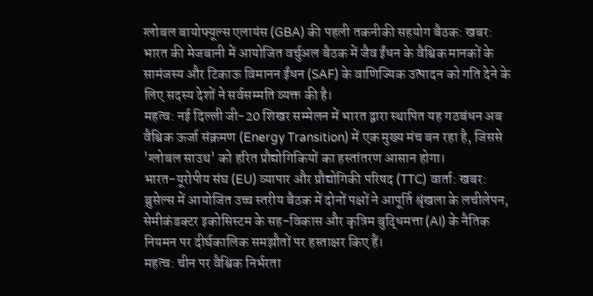ग्लोबल बायोफ्यूल्स एलायंस (GBA) की पहली तकनीकी सहयोग बैठक: खबर: भारत की मेजबानी में आयोजित वर्चुअल बैठक में जैव ईंधन के वैश्विक मानकों के सामंजस्य और टिकाऊ विमानन ईंधन (SAF) के वाणिज्यिक उत्पादन को गति देने के लिए सदस्य देशों ने सर्वसम्मति व्यक्त की है।
महत्व: नई दिल्ली जी-20 शिखर सम्मेलन में भारत द्वारा स्थापित यह गठबंधन अब वैश्विक ऊर्जा संक्रमण (Energy Transition) में एक मुख्य मंच बन रहा है, जिससे 'ग्लोबल साउथ' को हरित प्रौद्योगिकियों का हस्तांतरण आसान होगा।
भारत-यूरोपीय संघ (EU) व्यापार और प्रौद्योगिकी परिषद (TTC) वार्ता: खबर: ब्रुसेल्स में आयोजित उच्च स्तरीय बैठक में दोनों पक्षों ने आपूर्ति श्रृंखला के लचीलेपन, सेमीकंडक्टर इकोसिस्टम के सह-विकास और कृत्रिम बुद्धिमत्ता (AI) के नैतिक नियमन पर दीर्घकालिक समझौतों पर हस्ताक्षर किए हैं।
महत्व: चीन पर वैश्विक निर्भरता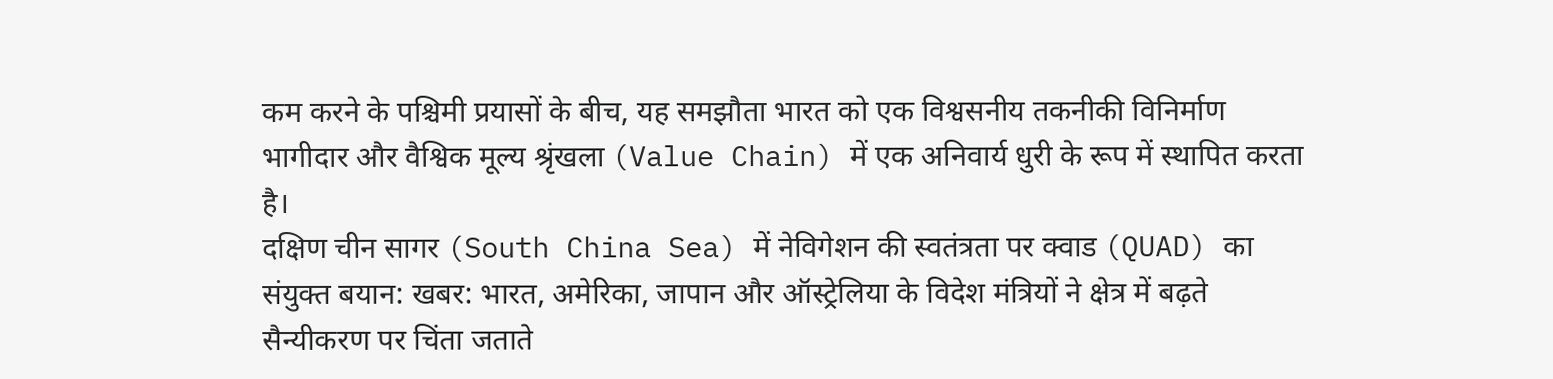कम करने के पश्चिमी प्रयासों के बीच, यह समझौता भारत को एक विश्वसनीय तकनीकी विनिर्माण भागीदार और वैश्विक मूल्य श्रृंखला (Value Chain) में एक अनिवार्य धुरी के रूप में स्थापित करता है।
दक्षिण चीन सागर (South China Sea) में नेविगेशन की स्वतंत्रता पर क्वाड (QUAD) का संयुक्त बयान: खबर: भारत, अमेरिका, जापान और ऑस्ट्रेलिया के विदेश मंत्रियों ने क्षेत्र में बढ़ते सैन्यीकरण पर चिंता जताते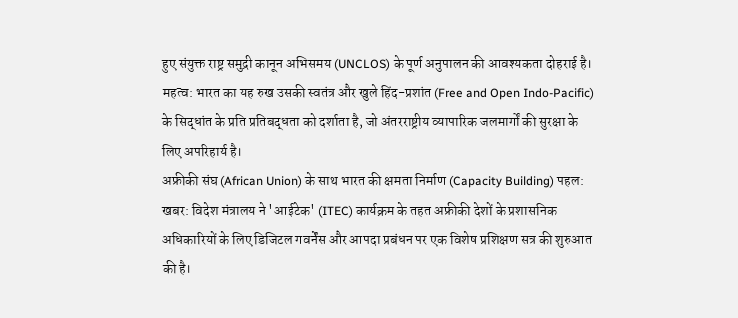हुए संयुक्त राष्ट्र समुद्री कानून अभिसमय (UNCLOS) के पूर्ण अनुपालन की आवश्यकता दोहराई है।
महत्व: भारत का यह रुख उसकी स्वतंत्र और खुले हिंद-प्रशांत (Free and Open Indo-Pacific) के सिद्धांत के प्रति प्रतिबद्धता को दर्शाता है, जो अंतरराष्ट्रीय व्यापारिक जलमार्गों की सुरक्षा के लिए अपरिहार्य है।
अफ्रीकी संघ (African Union) के साथ भारत की क्षमता निर्माण (Capacity Building) पहल: खबर: विदेश मंत्रालय ने 'आईटेक' (ITEC) कार्यक्रम के तहत अफ्रीकी देशों के प्रशासनिक अधिकारियों के लिए डिजिटल गवर्नेंस और आपदा प्रबंधन पर एक विशेष प्रशिक्षण सत्र की शुरुआत की है।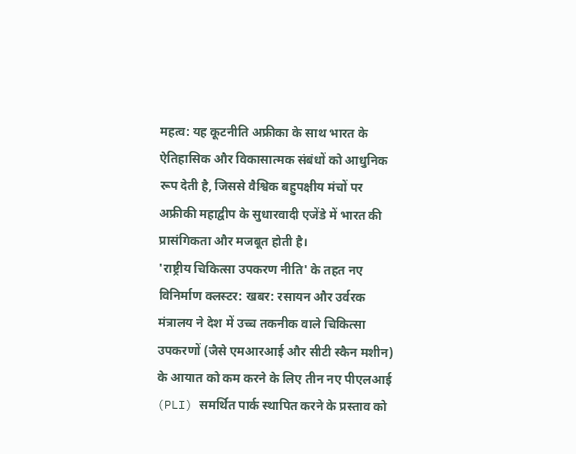महत्व: यह कूटनीति अफ्रीका के साथ भारत के ऐतिहासिक और विकासात्मक संबंधों को आधुनिक रूप देती है, जिससे वैश्विक बहुपक्षीय मंचों पर अफ्रीकी महाद्वीप के सुधारवादी एजेंडे में भारत की प्रासंगिकता और मजबूत होती है।
'राष्ट्रीय चिकित्सा उपकरण नीति' के तहत नए विनिर्माण क्लस्टर: खबर: रसायन और उर्वरक मंत्रालय ने देश में उच्च तकनीक वाले चिकित्सा उपकरणों (जैसे एमआरआई और सीटी स्कैन मशीन) के आयात को कम करने के लिए तीन नए पीएलआई (PLI) समर्थित पार्क स्थापित करने के प्रस्ताव को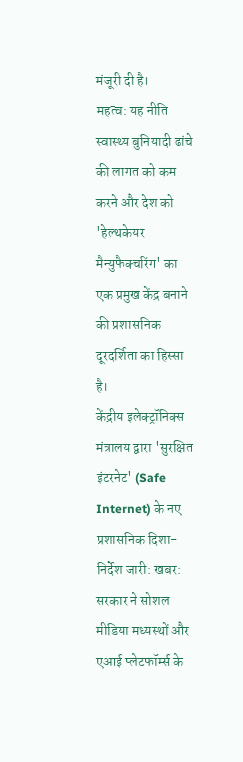मंजूरी दी है।
महत्व: यह नीति स्वास्थ्य बुनियादी ढांचे की लागत को कम करने और देश को 'हेल्थकेयर मैन्युफैक्चरिंग' का एक प्रमुख केंद्र बनाने की प्रशासनिक दूरदर्शिता का हिस्सा है।
केंद्रीय इलेक्ट्रॉनिक्स मंत्रालय द्वारा 'सुरक्षित इंटरनेट' (Safe Internet) के नए प्रशासनिक दिशा-निर्देश जारी: खबर: सरकार ने सोशल मीडिया मध्यस्थों और एआई प्लेटफॉर्म्स के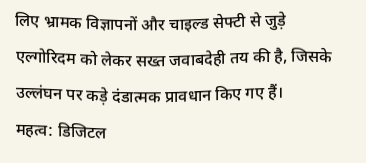लिए भ्रामक विज्ञापनों और चाइल्ड सेफ्टी से जुड़े एल्गोरिदम को लेकर सख्त जवाबदेही तय की है, जिसके उल्लंघन पर कड़े दंडात्मक प्रावधान किए गए हैं।
महत्व: डिजिटल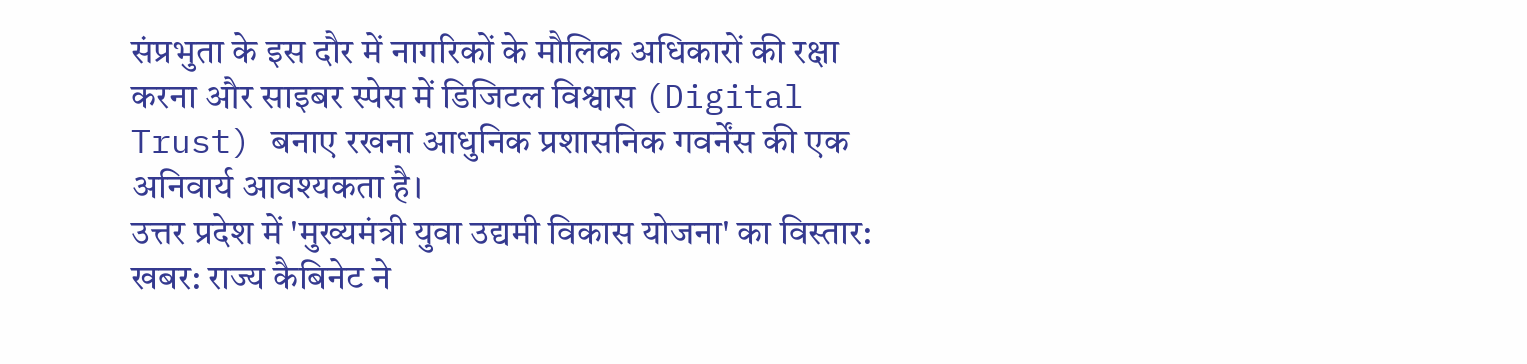संप्रभुता के इस दौर में नागरिकों के मौलिक अधिकारों की रक्षा करना और साइबर स्पेस में डिजिटल विश्वास (Digital Trust) बनाए रखना आधुनिक प्रशासनिक गवर्नेंस की एक अनिवार्य आवश्यकता है।
उत्तर प्रदेश में 'मुख्यमंत्री युवा उद्यमी विकास योजना' का विस्तार: खबर: राज्य कैबिनेट ने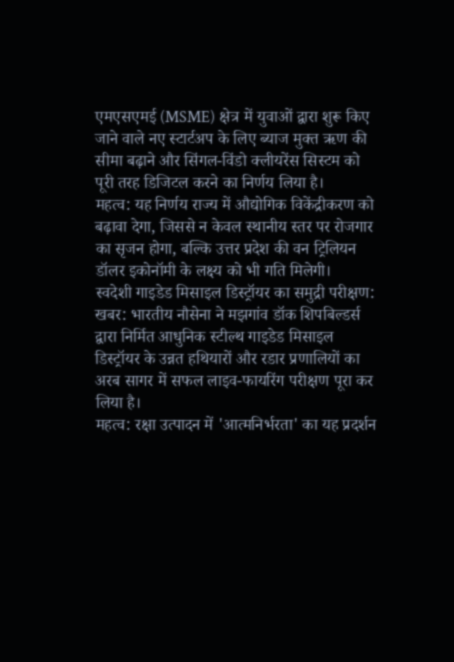एमएसएमई (MSME) क्षेत्र में युवाओं द्वारा शुरू किए जाने वाले नए स्टार्टअप के लिए ब्याज मुक्त ऋण की सीमा बढ़ाने और सिंगल-विंडो क्लीयरेंस सिस्टम को पूरी तरह डिजिटल करने का निर्णय लिया है।
महत्व: यह निर्णय राज्य में औद्योगिक विकेंद्रीकरण को बढ़ावा देगा, जिससे न केवल स्थानीय स्तर पर रोजगार का सृजन होगा, बल्कि उत्तर प्रदेश की वन ट्रिलियन डॉलर इकोनॉमी के लक्ष्य को भी गति मिलेगी।
स्वदेशी गाइडेड मिसाइल डिस्ट्रॉयर का समुद्री परीक्षण: खबर: भारतीय नौसेना ने मझगांव डॉक शिपबिल्डर्स द्वारा निर्मित आधुनिक स्टील्थ गाइडेड मिसाइल डिस्ट्रॉयर के उन्नत हथियारों और रडार प्रणालियों का अरब सागर में सफल लाइव-फायरिंग परीक्षण पूरा कर लिया है।
महत्व: रक्षा उत्पादन में 'आत्मनिर्भरता' का यह प्रदर्शन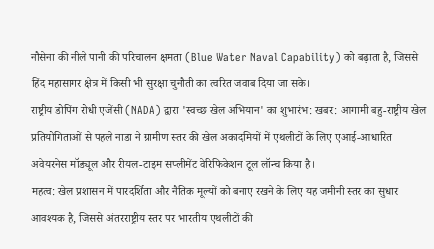नौसेना की नीले पानी की परिचालन क्षमता (Blue Water Naval Capability) को बढ़ाता है, जिससे हिंद महासागर क्षेत्र में किसी भी सुरक्षा चुनौती का त्वरित जवाब दिया जा सके।
राष्ट्रीय डोपिंग रोधी एजेंसी (NADA) द्वारा 'स्वच्छ खेल अभियान' का शुभारंभ: खबर: आगामी बहु-राष्ट्रीय खेल प्रतियोगिताओं से पहले नाडा ने ग्रामीण स्तर की खेल अकादमियों में एथलीटों के लिए एआई-आधारित अवेयरनेस मॉड्यूल और रीयल-टाइम सप्लीमेंट वेरिफिकेशन टूल लॉन्च किया है।
महत्व: खेल प्रशासन में पारदर्शिता और नैतिक मूल्यों को बनाए रखने के लिए यह जमीनी स्तर का सुधार आवश्यक है, जिससे अंतरराष्ट्रीय स्तर पर भारतीय एथलीटों की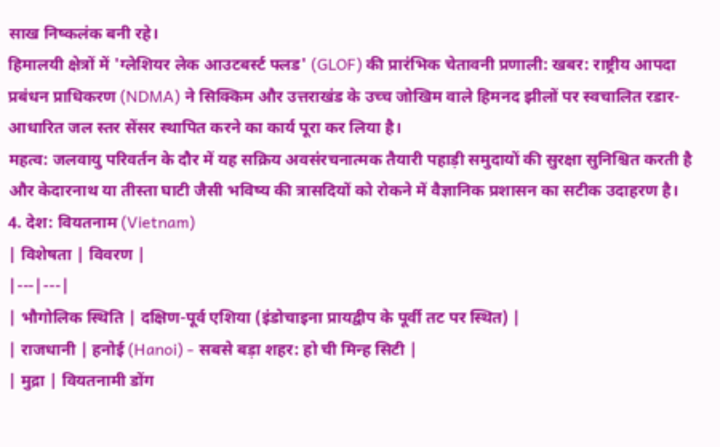साख निष्कलंक बनी रहे।
हिमालयी क्षेत्रों में 'ग्लेशियर लेक आउटबर्स्ट फ्लड' (GLOF) की प्रारंभिक चेतावनी प्रणाली: खबर: राष्ट्रीय आपदा प्रबंधन प्राधिकरण (NDMA) ने सिक्किम और उत्तराखंड के उच्च जोखिम वाले हिमनद झीलों पर स्वचालित रडार-आधारित जल स्तर सेंसर स्थापित करने का कार्य पूरा कर लिया है।
महत्व: जलवायु परिवर्तन के दौर में यह सक्रिय अवसंरचनात्मक तैयारी पहाड़ी समुदायों की सुरक्षा सुनिश्चित करती है और केदारनाथ या तीस्ता घाटी जैसी भविष्य की त्रासदियों को रोकने में वैज्ञानिक प्रशासन का सटीक उदाहरण है।
4. देश: वियतनाम (Vietnam)
| विशेषता | विवरण |
|---|---|
| भौगोलिक स्थिति | दक्षिण-पूर्व एशिया (इंडोचाइना प्रायद्वीप के पूर्वी तट पर स्थित) |
| राजधानी | हनोई (Hanoi) - सबसे बड़ा शहर: हो ची मिन्ह सिटी |
| मुद्रा | वियतनामी डोंग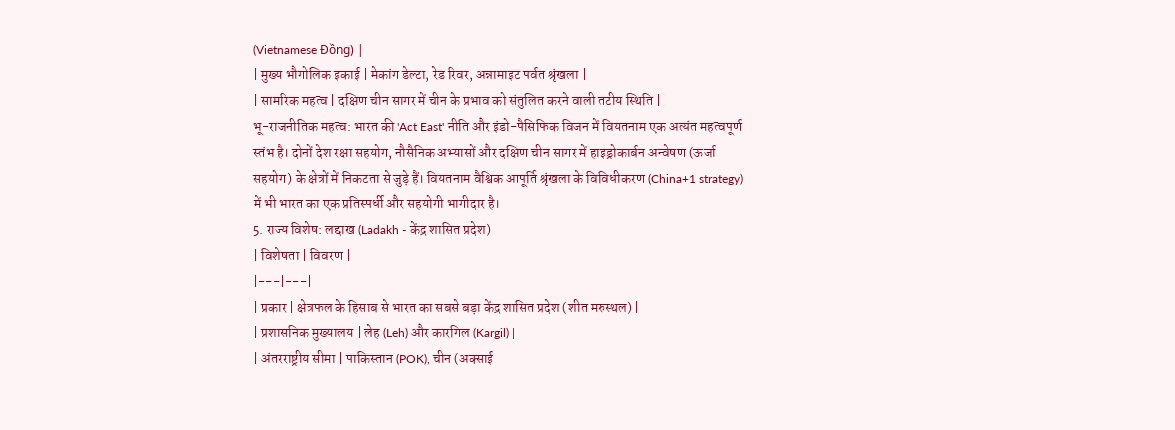(Vietnamese Đồng) |
| मुख्य भौगोलिक इकाई | मेकांग डेल्टा, रेड रिवर, अन्नामाइट पर्वत श्रृंखला |
| सामरिक महत्व | दक्षिण चीन सागर में चीन के प्रभाव को संतुलित करने वाली तटीय स्थिति |
भू-राजनीतिक महत्व: भारत की 'Act East' नीति और इंडो-पैसिफिक विजन में वियतनाम एक अत्यंत महत्वपूर्ण स्तंभ है। दोनों देश रक्षा सहयोग, नौसैनिक अभ्यासों और दक्षिण चीन सागर में हाइड्रोकार्बन अन्वेषण (ऊर्जा सहयोग) के क्षेत्रों में निकटता से जुड़े हैं। वियतनाम वैश्विक आपूर्ति श्रृंखला के विविधीकरण (China+1 strategy) में भी भारत का एक प्रतिस्पर्धी और सहयोगी भागीदार है।
5. राज्य विशेष: लद्दाख (Ladakh - केंद्र शासित प्रदेश)
| विशेषता | विवरण |
|---|---|
| प्रकार | क्षेत्रफल के हिसाब से भारत का सबसे बड़ा केंद्र शासित प्रदेश (शीत मरुस्थल) |
| प्रशासनिक मुख्यालय | लेह (Leh) और कारगिल (Kargil) |
| अंतरराष्ट्रीय सीमा | पाकिस्तान (POK), चीन (अक्साई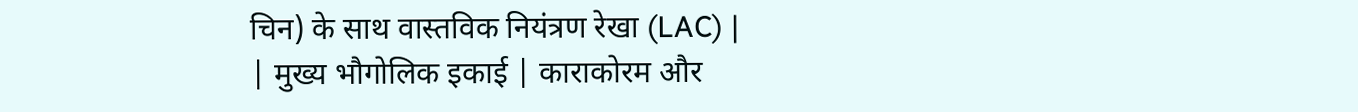चिन) के साथ वास्तविक नियंत्रण रेखा (LAC) |
| मुख्य भौगोलिक इकाई | काराकोरम और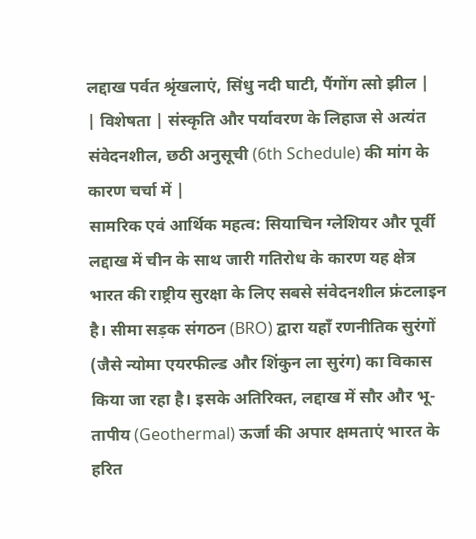लद्दाख पर्वत श्रृंखलाएं, सिंधु नदी घाटी, पैंगोंग त्सो झील |
| विशेषता | संस्कृति और पर्यावरण के लिहाज से अत्यंत संवेदनशील, छठी अनुसूची (6th Schedule) की मांग के कारण चर्चा में |
सामरिक एवं आर्थिक महत्व: सियाचिन ग्लेशियर और पूर्वी लद्दाख में चीन के साथ जारी गतिरोध के कारण यह क्षेत्र भारत की राष्ट्रीय सुरक्षा के लिए सबसे संवेदनशील फ्रंटलाइन है। सीमा सड़क संगठन (BRO) द्वारा यहाँ रणनीतिक सुरंगों (जैसे न्योमा एयरफील्ड और शिंकुन ला सुरंग) का विकास किया जा रहा है। इसके अतिरिक्त, लद्दाख में सौर और भू-तापीय (Geothermal) ऊर्जा की अपार क्षमताएं भारत के हरित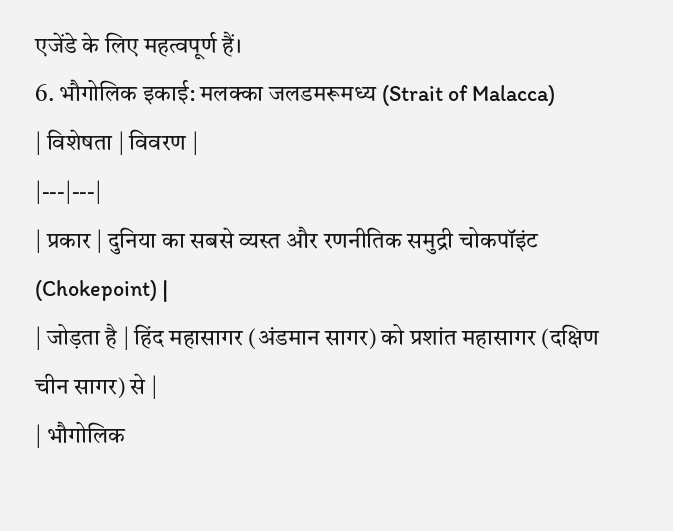एजेंडे के लिए महत्वपूर्ण हैं।
6. भौगोलिक इकाई: मलक्का जलडमरूमध्य (Strait of Malacca)
| विशेषता | विवरण |
|---|---|
| प्रकार | दुनिया का सबसे व्यस्त और रणनीतिक समुद्री चोकपॉइंट (Chokepoint) |
| जोड़ता है | हिंद महासागर (अंडमान सागर) को प्रशांत महासागर (दक्षिण चीन सागर) से |
| भौगोलिक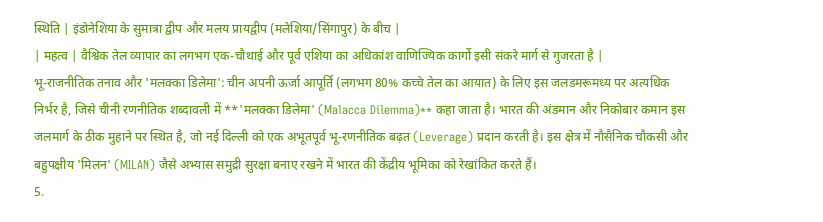स्थिति | इंडोनेशिया के सुमात्रा द्वीप और मलय प्रायद्वीप (मलेशिया/सिंगापुर) के बीच |
| महत्व | वैश्विक तेल व्यापार का लगभग एक-चौथाई और पूर्व एशिया का अधिकांश वाणिज्यिक कार्गो इसी संकरे मार्ग से गुजरता है |
भू-राजनीतिक तनाव और 'मलक्का डिलेमा': चीन अपनी ऊर्जा आपूर्ति (लगभग 80% कच्चे तेल का आयात) के लिए इस जलडमरूमध्य पर अत्यधिक निर्भर है, जिसे चीनी रणनीतिक शब्दावली में **'मलक्का डिलेमा' (Malacca Dilemma)** कहा जाता है। भारत की अंडमान और निकोबार कमान इस जलमार्ग के ठीक मुहाने पर स्थित है, जो नई दिल्ली को एक अभूतपूर्व भू-रणनीतिक बढ़त (Leverage) प्रदान करती है। इस क्षेत्र में नौसैनिक चौकसी और बहुपक्षीय 'मिलन' (MILAN) जैसे अभ्यास समुद्री सुरक्षा बनाए रखने में भारत की केंद्रीय भूमिका को रेखांकित करते हैं।
5.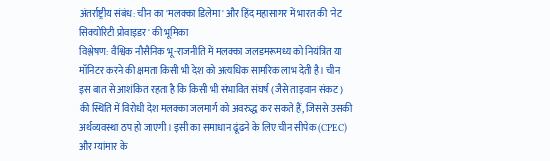अंतर्राष्ट्रीय संबंध: चीन का 'मलक्का डिलेमा' और हिंद महासागर में भारत की 'नेट सिक्योरिटी प्रोवाइडर' की भूमिका
विश्लेषण: वैश्विक नौसैनिक भू-राजनीति में मलक्का जलडमरूमध्य को नियंत्रित या मॉनिटर करने की क्षमता किसी भी देश को अत्यधिक सामरिक लाभ देती है। चीन इस बात से आशंकित रहता है कि किसी भी संभावित संघर्ष (जैसे ताइवान संकट) की स्थिति में विरोधी देश मलक्का जलमार्ग को अवरुद्ध कर सकते हैं, जिससे उसकी अर्थव्यवस्था ठप हो जाएगी। इसी का समाधान ढूंढने के लिए चीन सीपेक (CPEC) और म्यांमार के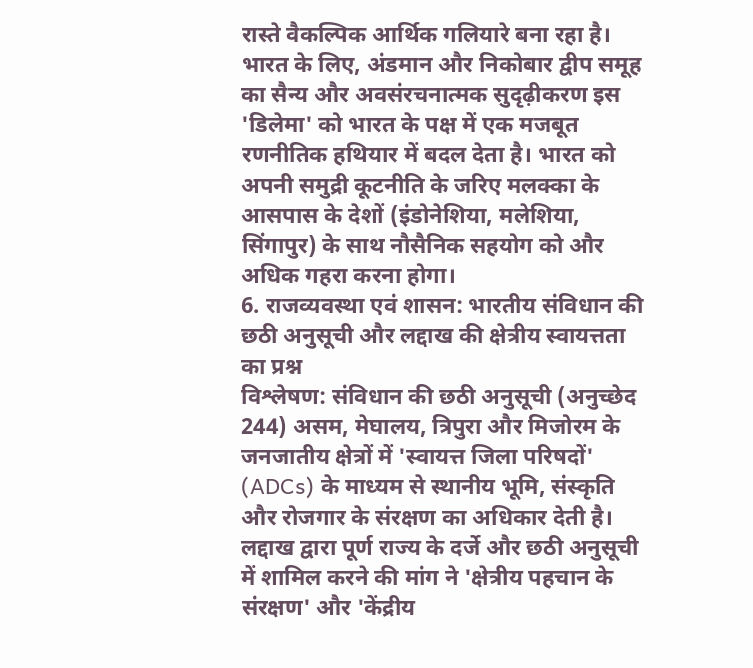रास्ते वैकल्पिक आर्थिक गलियारे बना रहा है। भारत के लिए, अंडमान और निकोबार द्वीप समूह का सैन्य और अवसंरचनात्मक सुदृढ़ीकरण इस 'डिलेमा' को भारत के पक्ष में एक मजबूत रणनीतिक हथियार में बदल देता है। भारत को अपनी समुद्री कूटनीति के जरिए मलक्का के आसपास के देशों (इंडोनेशिया, मलेशिया, सिंगापुर) के साथ नौसैनिक सहयोग को और अधिक गहरा करना होगा।
6. राजव्यवस्था एवं शासन: भारतीय संविधान की छठी अनुसूची और लद्दाख की क्षेत्रीय स्वायत्तता का प्रश्न
विश्लेषण: संविधान की छठी अनुसूची (अनुच्छेद 244) असम, मेघालय, त्रिपुरा और मिजोरम के जनजातीय क्षेत्रों में 'स्वायत्त जिला परिषदों' (ADCs) के माध्यम से स्थानीय भूमि, संस्कृति और रोजगार के संरक्षण का अधिकार देती है। लद्दाख द्वारा पूर्ण राज्य के दर्जे और छठी अनुसूची में शामिल करने की मांग ने 'क्षेत्रीय पहचान के संरक्षण' और 'केंद्रीय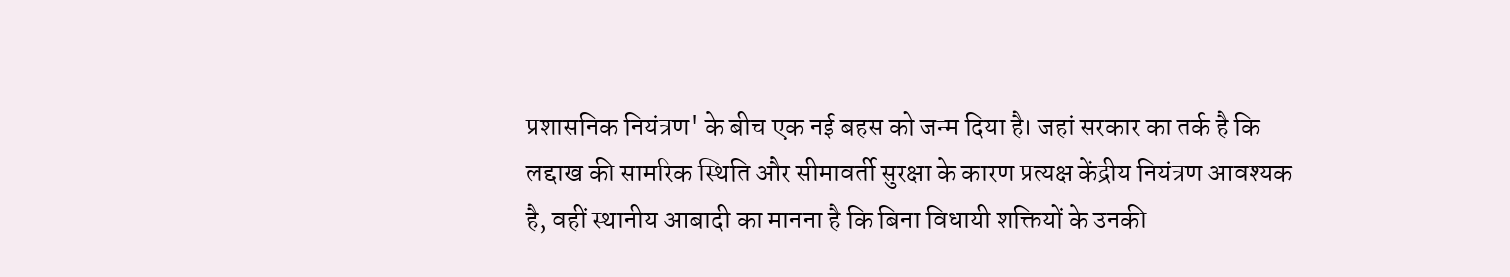प्रशासनिक नियंत्रण' के बीच एक नई बहस को जन्म दिया है। जहां सरकार का तर्क है कि लद्दाख की सामरिक स्थिति और सीमावर्ती सुरक्षा के कारण प्रत्यक्ष केंद्रीय नियंत्रण आवश्यक है, वहीं स्थानीय आबादी का मानना है कि बिना विधायी शक्तियों के उनकी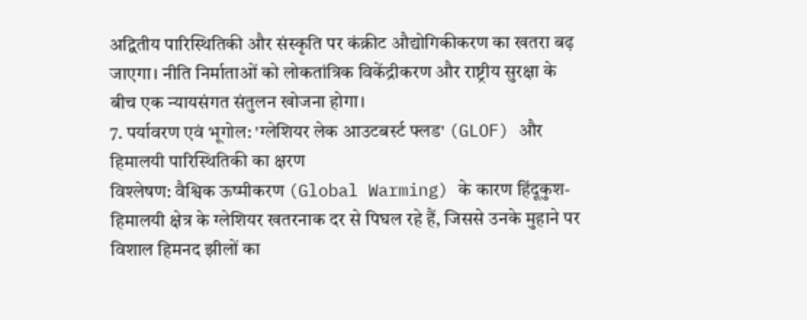अद्वितीय पारिस्थितिकी और संस्कृति पर कंक्रीट औद्योगिकीकरण का खतरा बढ़ जाएगा। नीति निर्माताओं को लोकतांत्रिक विकेंद्रीकरण और राष्ट्रीय सुरक्षा के बीच एक न्यायसंगत संतुलन खोजना होगा।
7. पर्यावरण एवं भूगोल: 'ग्लेशियर लेक आउटबर्स्ट फ्लड' (GLOF) और हिमालयी पारिस्थितिकी का क्षरण
विश्लेषण: वैश्विक ऊष्मीकरण (Global Warming) के कारण हिंदूकुश-हिमालयी क्षेत्र के ग्लेशियर खतरनाक दर से पिघल रहे हैं, जिससे उनके मुहाने पर विशाल हिमनद झीलों का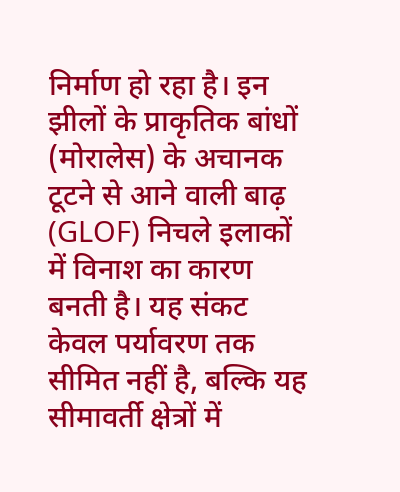निर्माण हो रहा है। इन झीलों के प्राकृतिक बांधों (मोरालेस) के अचानक टूटने से आने वाली बाढ़ (GLOF) निचले इलाकों में विनाश का कारण बनती है। यह संकट केवल पर्यावरण तक सीमित नहीं है, बल्कि यह सीमावर्ती क्षेत्रों में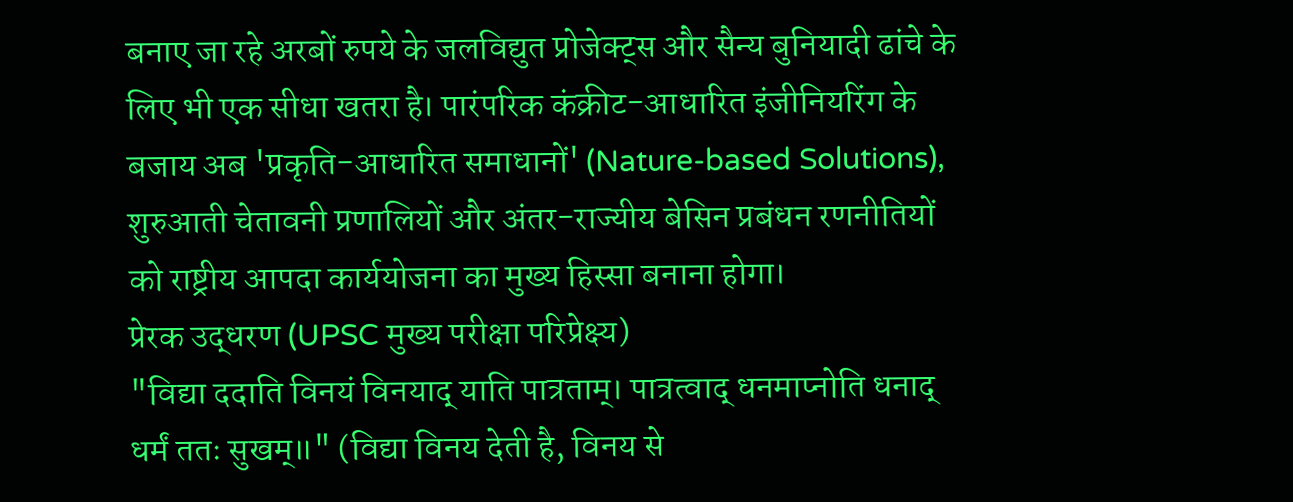बनाए जा रहे अरबों रुपये के जलविद्युत प्रोजेक्ट्स और सैन्य बुनियादी ढांचे के लिए भी एक सीधा खतरा है। पारंपरिक कंक्रीट-आधारित इंजीनियरिंग के बजाय अब 'प्रकृति-आधारित समाधानों' (Nature-based Solutions), शुरुआती चेतावनी प्रणालियों और अंतर-राज्यीय बेसिन प्रबंधन रणनीतियों को राष्ट्रीय आपदा कार्ययोजना का मुख्य हिस्सा बनाना होगा।
प्रेरक उद्धरण (UPSC मुख्य परीक्षा परिप्रेक्ष्य)
"विद्या ददाति विनयं विनयाद् याति पात्रताम्। पात्रत्वाद् धनमाप्नोति धनाद् धर्मं ततः सुखम्॥" (विद्या विनय देती है, विनय से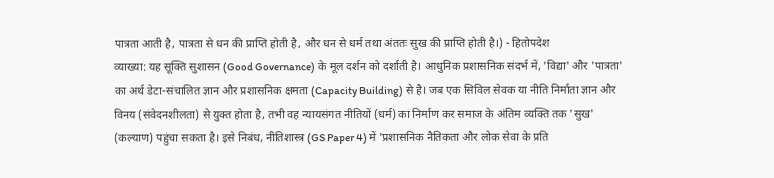पात्रता आती है, पात्रता से धन की प्राप्ति होती है, और धन से धर्म तथा अंततः सुख की प्राप्ति होती है।) - हितोपदेश
व्याख्या: यह सूक्ति सुशासन (Good Governance) के मूल दर्शन को दर्शाती है। आधुनिक प्रशासनिक संदर्भ में, 'विद्या' और 'पात्रता' का अर्थ डेटा-संचालित ज्ञान और प्रशासनिक क्षमता (Capacity Building) से है। जब एक सिविल सेवक या नीति निर्माता ज्ञान और विनय (संवेदनशीलता) से युक्त होता है, तभी वह न्यायसंगत नीतियों (धर्म) का निर्माण कर समाज के अंतिम व्यक्ति तक 'सुख' (कल्याण) पहुंचा सकता है। इसे निबंध, नीतिशास्त्र (GS Paper 4) में 'प्रशासनिक नैतिकता और लोक सेवा के प्रति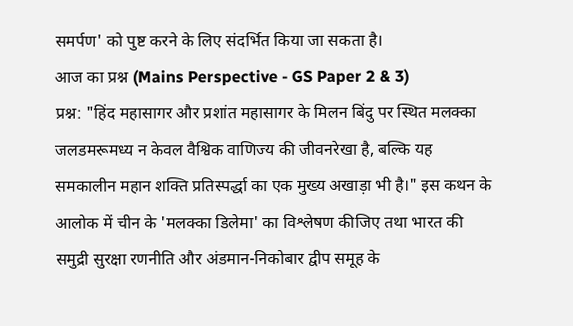समर्पण' को पुष्ट करने के लिए संदर्भित किया जा सकता है।
आज का प्रश्न (Mains Perspective - GS Paper 2 & 3)
प्रश्न: "हिंद महासागर और प्रशांत महासागर के मिलन बिंदु पर स्थित मलक्का जलडमरूमध्य न केवल वैश्विक वाणिज्य की जीवनरेखा है, बल्कि यह समकालीन महान शक्ति प्रतिस्पर्द्धा का एक मुख्य अखाड़ा भी है।" इस कथन के आलोक में चीन के 'मलक्का डिलेमा' का विश्लेषण कीजिए तथा भारत की समुद्री सुरक्षा रणनीति और अंडमान-निकोबार द्वीप समूह के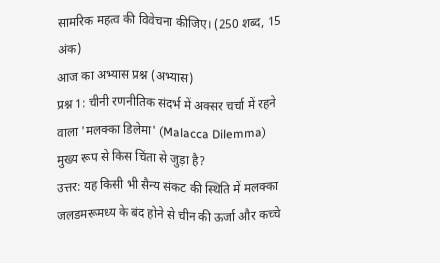सामरिक महत्व की विवेचना कीजिए। (250 शब्द, 15 अंक)
आज का अभ्यास प्रश्न (अभ्यास)
प्रश्न 1: चीनी रणनीतिक संदर्भ में अक्सर चर्चा में रहने वाला 'मलक्का डिलेमा' (Malacca Dilemma) मुख्य रूप से किस चिंता से जुड़ा है?
उत्तर: यह किसी भी सैन्य संकट की स्थिति में मलक्का जलडमरूमध्य के बंद होने से चीन की ऊर्जा और कच्चे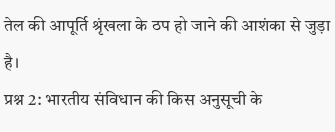तेल की आपूर्ति श्रृंखला के ठप हो जाने की आशंका से जुड़ा है।
प्रश्न 2: भारतीय संविधान की किस अनुसूची के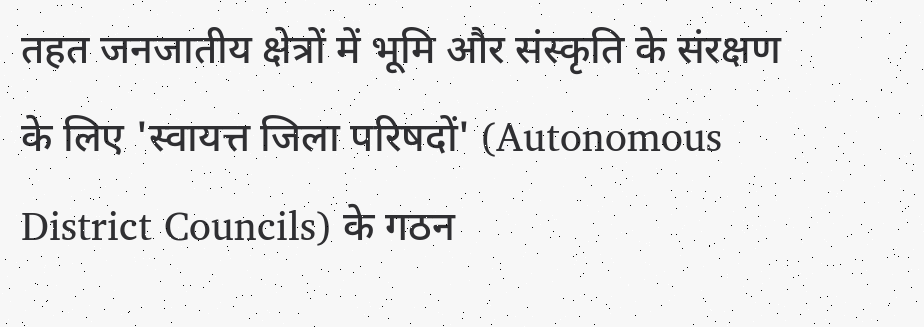तहत जनजातीय क्षेत्रों में भूमि और संस्कृति के संरक्षण के लिए 'स्वायत्त जिला परिषदों' (Autonomous District Councils) के गठन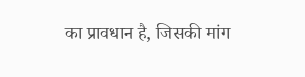का प्रावधान है, जिसकी मांग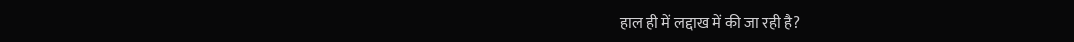हाल ही में लद्दाख में की जा रही है?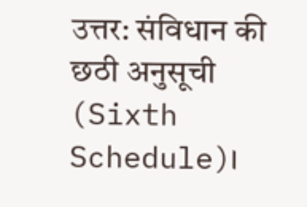उत्तर: संविधान की छठी अनुसूची (Sixth Schedule)।